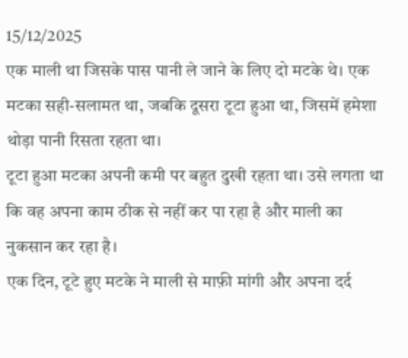15/12/2025
एक माली था जिसके पास पानी ले जाने के लिए दो मटके थे। एक मटका सही-सलामत था, जबकि दूसरा टूटा हुआ था, जिसमें हमेशा थोड़ा पानी रिसता रहता था।
टूटा हुआ मटका अपनी कमी पर बहुत दुखी रहता था। उसे लगता था कि वह अपना काम ठीक से नहीं कर पा रहा है और माली का नुकसान कर रहा है।
एक दिन, टूटे हुए मटके ने माली से माफ़ी मांगी और अपना दर्द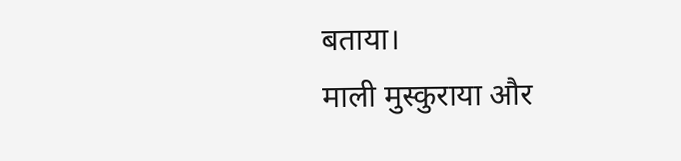बताया।
माली मुस्कुराया और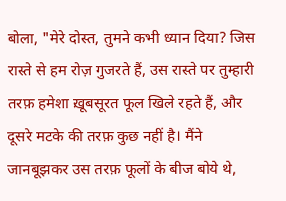बोला, "मेरे दोस्त, तुमने कभी ध्यान दिया? जिस रास्ते से हम रोज़ गुजरते हैं, उस रास्ते पर तुम्हारी तरफ़ हमेशा ख़ूबसूरत फूल खिले रहते हैं, और दूसरे मटके की तरफ़ कुछ नहीं है। मैंने जानबूझकर उस तरफ़ फूलों के बीज बोये थे,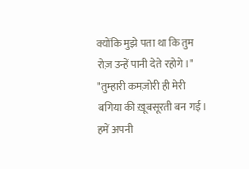क्योंकि मुझे पता था कि तुम रोज़ उन्हें पानी देते रहोगे।"
"तुम्हारी कमज़ोरी ही मेरी बगिया की ख़ूबसूरती बन गई। हमें अपनी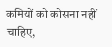कमियों को कोसना नहीं चाहिए,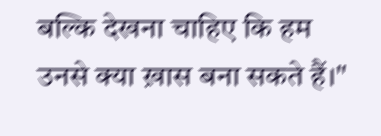बल्कि देखना चाहिए कि हम उनसे क्या ख़ास बना सकते हैं।"